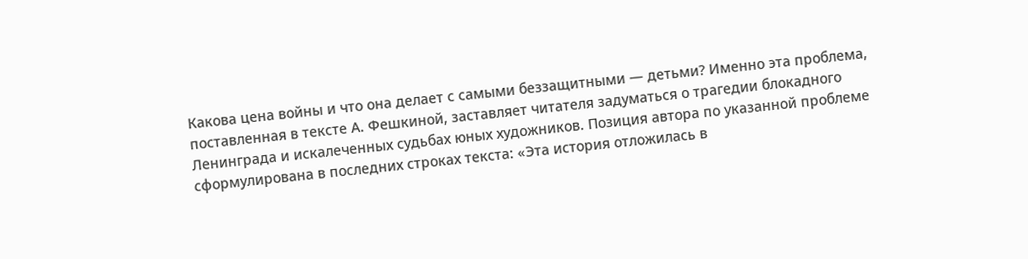Какова цена войны и что она делает с самыми беззащитными — детьми? Именно эта проблема, поставленная в тексте А. Фешкиной, заставляет читателя задуматься о трагедии блокадного Ленинграда и искалеченных судьбах юных художников. Позиция автора по указанной проблеме сформулирована в последних строках текста: «Эта история отложилась в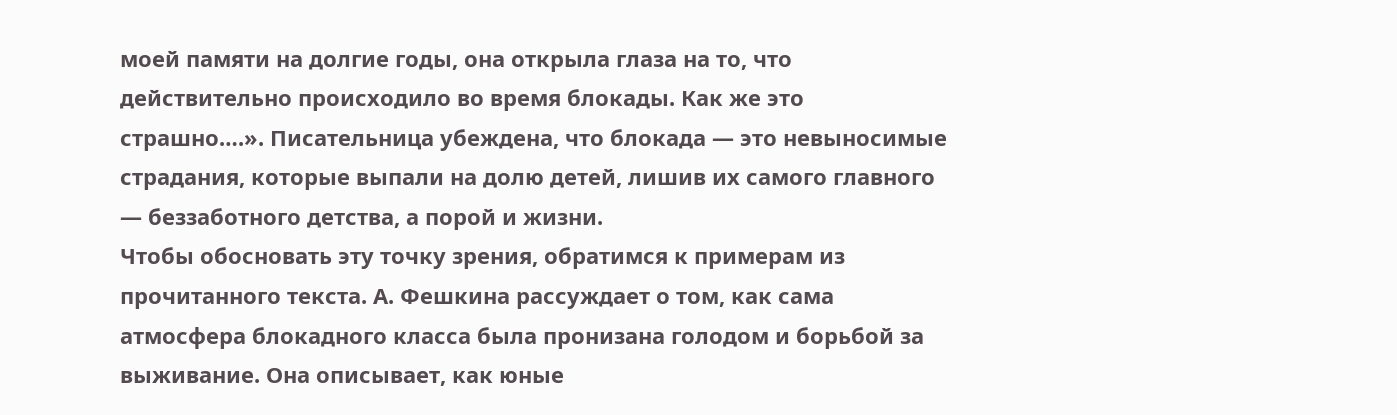моей памяти на долгие годы, она открыла глаза на то, что действительно происходило во время блокады. Как же это страшно….». Писательница убеждена, что блокада — это невыносимые страдания, которые выпали на долю детей, лишив их самого главного — беззаботного детства, а порой и жизни.
Чтобы обосновать эту точку зрения, обратимся к примерам из прочитанного текста. А. Фешкина рассуждает о том, как сама атмосфера блокадного класса была пронизана голодом и борьбой за выживание. Она описывает, как юные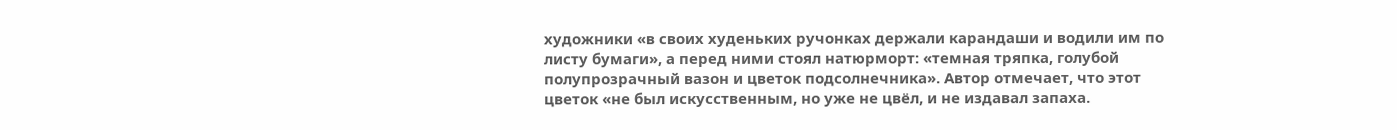художники «в своих худеньких ручонках держали карандаши и водили им по листу бумаги», а перед ними стоял натюрморт: «темная тряпка, голубой полупрозрачный вазон и цветок подсолнечника». Автор отмечает, что этот цветок «не был искусственным, но уже не цвёл, и не издавал запаха.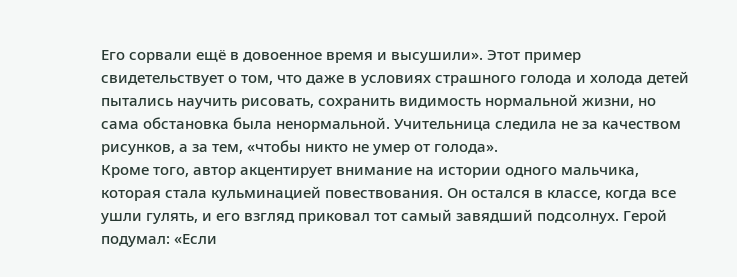Его сорвали ещё в довоенное время и высушили». Этот пример свидетельствует о том, что даже в условиях страшного голода и холода детей пытались научить рисовать, сохранить видимость нормальной жизни, но сама обстановка была ненормальной. Учительница следила не за качеством рисунков, а за тем, «чтобы никто не умер от голода».
Кроме того, автор акцентирует внимание на истории одного мальчика, которая стала кульминацией повествования. Он остался в классе, когда все ушли гулять, и его взгляд приковал тот самый завядший подсолнух. Герой подумал: «Если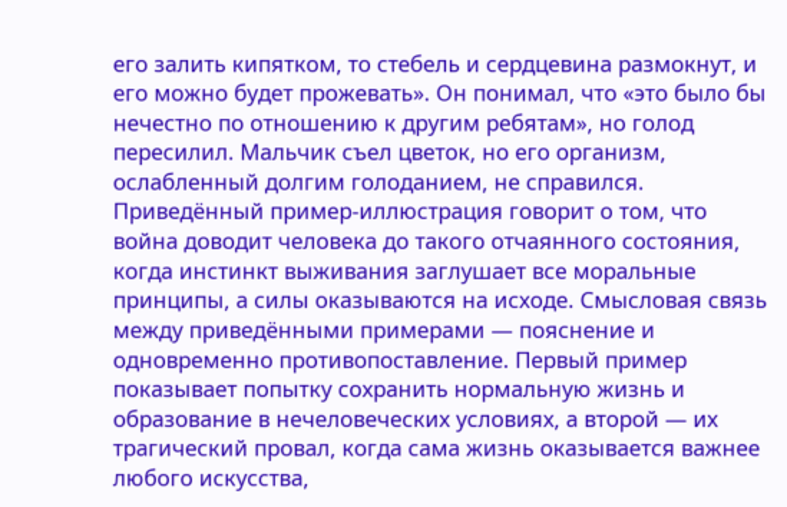его залить кипятком, то стебель и сердцевина размокнут, и его можно будет прожевать». Он понимал, что «это было бы нечестно по отношению к другим ребятам», но голод пересилил. Мальчик съел цветок, но его организм, ослабленный долгим голоданием, не справился. Приведённый пример-иллюстрация говорит о том, что война доводит человека до такого отчаянного состояния, когда инстинкт выживания заглушает все моральные принципы, а силы оказываются на исходе. Смысловая связь между приведёнными примерами — пояснение и одновременно противопоставление. Первый пример показывает попытку сохранить нормальную жизнь и образование в нечеловеческих условиях, а второй — их трагический провал, когда сама жизнь оказывается важнее любого искусства,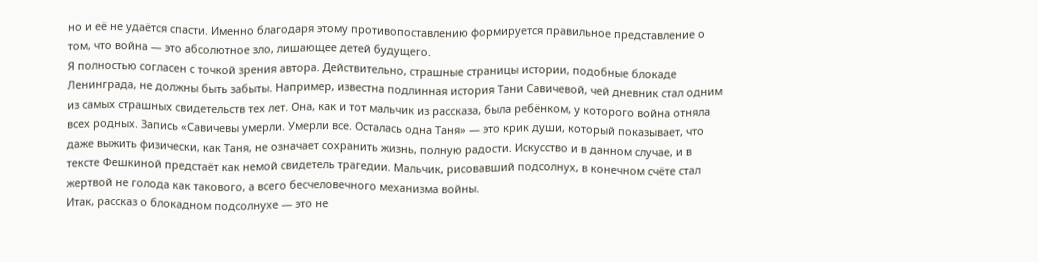но и её не удаётся спасти. Именно благодаря этому противопоставлению формируется правильное представление о том, что война — это абсолютное зло, лишающее детей будущего.
Я полностью согласен с точкой зрения автора. Действительно, страшные страницы истории, подобные блокаде Ленинграда, не должны быть забыты. Например, известна подлинная история Тани Савичевой, чей дневник стал одним из самых страшных свидетельств тех лет. Она, как и тот мальчик из рассказа, была ребёнком, у которого война отняла всех родных. Запись «Савичевы умерли. Умерли все. Осталась одна Таня» — это крик души, который показывает, что даже выжить физически, как Таня, не означает сохранить жизнь, полную радости. Искусство и в данном случае, и в тексте Фешкиной предстаёт как немой свидетель трагедии. Мальчик, рисовавший подсолнух, в конечном счёте стал жертвой не голода как такового, а всего бесчеловечного механизма войны.
Итак, рассказ о блокадном подсолнухе — это не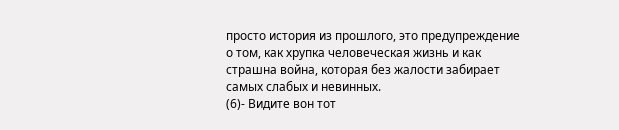просто история из прошлого, это предупреждение о том, как хрупка человеческая жизнь и как страшна война, которая без жалости забирает самых слабых и невинных.
(6)- Видите вон тот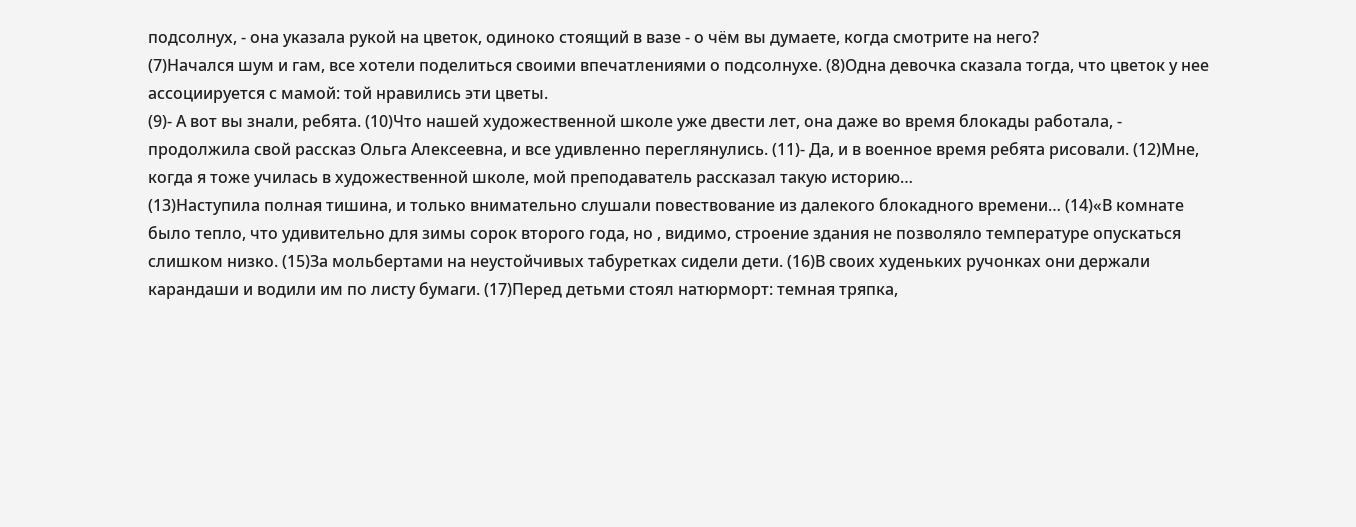подсолнух, - она указала рукой на цветок, одиноко стоящий в вазе - о чём вы думаете, когда смотрите на него?
(7)Начался шум и гам, все хотели поделиться своими впечатлениями о подсолнухе. (8)Одна девочка сказала тогда, что цветок у нее ассоциируется с мамой: той нравились эти цветы.
(9)- А вот вы знали, ребята. (10)Что нашей художественной школе уже двести лет, она даже во время блокады работала, - продолжила свой рассказ Ольга Алексеевна, и все удивленно переглянулись. (11)- Да, и в военное время ребята рисовали. (12)Мне, когда я тоже училась в художественной школе, мой преподаватель рассказал такую историю…
(13)Наступила полная тишина, и только внимательно слушали повествование из далекого блокадного времени… (14)«В комнате было тепло, что удивительно для зимы сорок второго года, но , видимо, строение здания не позволяло температуре опускаться слишком низко. (15)За мольбертами на неустойчивых табуретках сидели дети. (16)В своих худеньких ручонках они держали карандаши и водили им по листу бумаги. (17)Перед детьми стоял натюрморт: темная тряпка,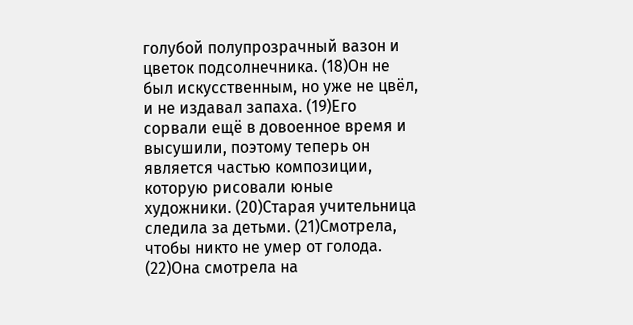голубой полупрозрачный вазон и цветок подсолнечника. (18)Он не был искусственным, но уже не цвёл, и не издавал запаха. (19)Его сорвали ещё в довоенное время и высушили, поэтому теперь он является частью композиции, которую рисовали юные художники. (20)Старая учительница следила за детьми. (21)Смотрела, чтобы никто не умер от голода. (22)Она смотрела на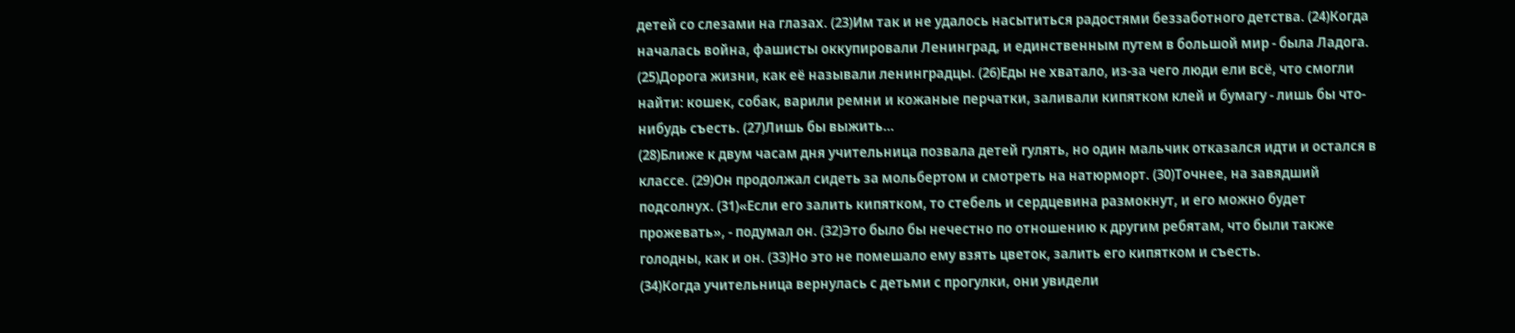детей со слезами на глазах. (23)Им так и не удалось насытиться радостями беззаботного детства. (24)Когда началась война, фашисты оккупировали Ленинград, и единственным путем в большой мир - была Ладога. (25)Дорога жизни, как её называли ленинградцы. (26)Еды не хватало, из-за чего люди ели всё, что смогли найти: кошек, собак, варили ремни и кожаные перчатки, заливали кипятком клей и бумагу - лишь бы что-нибудь съесть. (27)Лишь бы выжить…
(28)Ближе к двум часам дня учительница позвала детей гулять, но один мальчик отказался идти и остался в классе. (29)Он продолжал сидеть за мольбертом и смотреть на натюрморт. (30)Точнее, на завядший подсолнух. (31)«Если его залить кипятком, то стебель и сердцевина размокнут, и его можно будет прожевать», - подумал он. (32)Это было бы нечестно по отношению к другим ребятам, что были также голодны, как и он. (33)Но это не помешало ему взять цветок, залить его кипятком и съесть.
(34)Когда учительница вернулась с детьми с прогулки, они увидели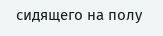сидящего на полу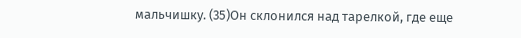мальчишку. (35)Он склонился над тарелкой, где еще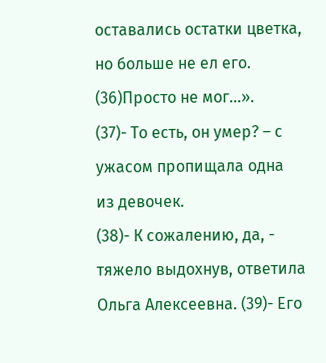оставались остатки цветка, но больше не ел его. (36)Просто не мог…».
(37)- То есть, он умер? – с ужасом пропищала одна из девочек.
(38)- К сожалению, да, - тяжело выдохнув, ответила Ольга Алексеевна. (39)- Его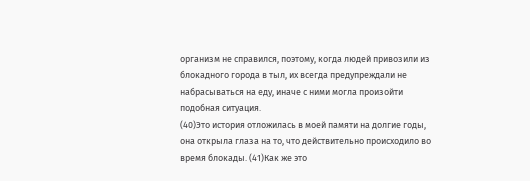организм не справился, поэтому, когда людей привозили из блокадного города в тыл, их всегда предупреждали не набрасываться на еду, иначе с ними могла произойти подобная ситуация.
(40)Это история отложилась в моей памяти на долгие годы, она открыла глаза на то, что действительно происходило во время блокады. (41)Как же это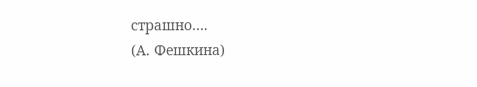страшно….
(А. Фешкина)